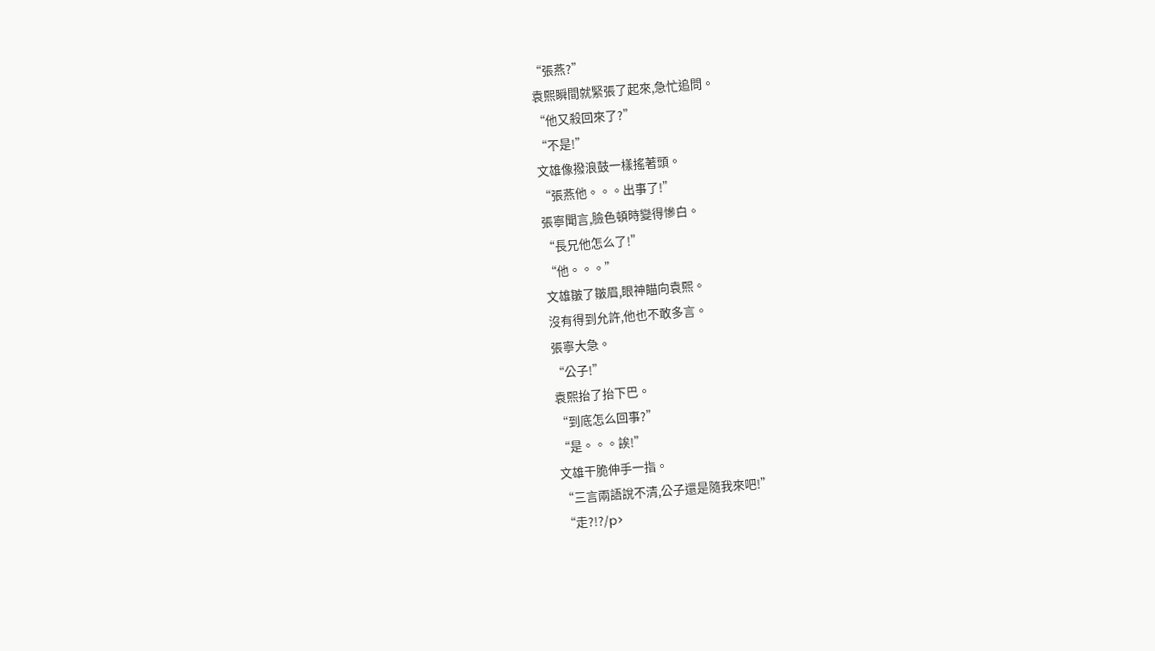“張燕?”
袁熙瞬間就緊張了起來,急忙追問。
“他又殺回來了?”
“不是!”
文雄像撥浪鼓一樣搖著頭。
“張燕他。。。出事了!”
張寧聞言,臉色頓時變得慘白。
“長兄他怎么了!”
“他。。。”
文雄皺了皺眉,眼神瞄向袁熙。
沒有得到允許,他也不敢多言。
張寧大急。
“公子!”
袁熙抬了抬下巴。
“到底怎么回事?”
“是。。。誒!”
文雄干脆伸手一指。
“三言兩語說不清,公子還是隨我來吧!”
“走?!?/p>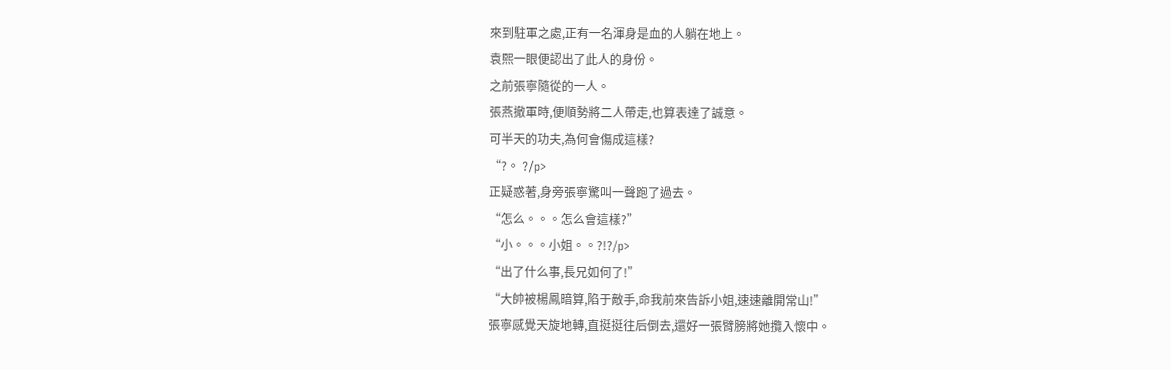來到駐軍之處,正有一名渾身是血的人躺在地上。
袁熙一眼便認出了此人的身份。
之前張寧隨從的一人。
張燕撤軍時,便順勢將二人帶走,也算表達了誠意。
可半天的功夫,為何會傷成這樣?
“?。 ?/p>
正疑惑著,身旁張寧驚叫一聲跑了過去。
“怎么。。。怎么會這樣?”
“小。。。小姐。。?!?/p>
“出了什么事,長兄如何了!”
“大帥被楊鳳暗算,陷于敵手,命我前來告訴小姐,速速離開常山!”
張寧感覺天旋地轉,直挺挺往后倒去,還好一張臂膀將她攬入懷中。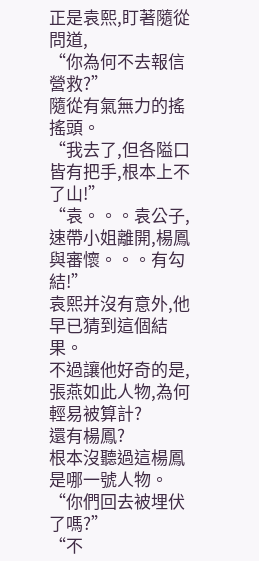正是袁熙,盯著隨從問道,
“你為何不去報信營救?”
隨從有氣無力的搖搖頭。
“我去了,但各隘口皆有把手,根本上不了山!”
“袁。。。袁公子,速帶小姐離開,楊鳳與審懷。。。有勾結!”
袁熙并沒有意外,他早已猜到這個結果。
不過讓他好奇的是,張燕如此人物,為何輕易被算計?
還有楊鳳?
根本沒聽過這楊鳳是哪一號人物。
“你們回去被埋伏了嗎?”
“不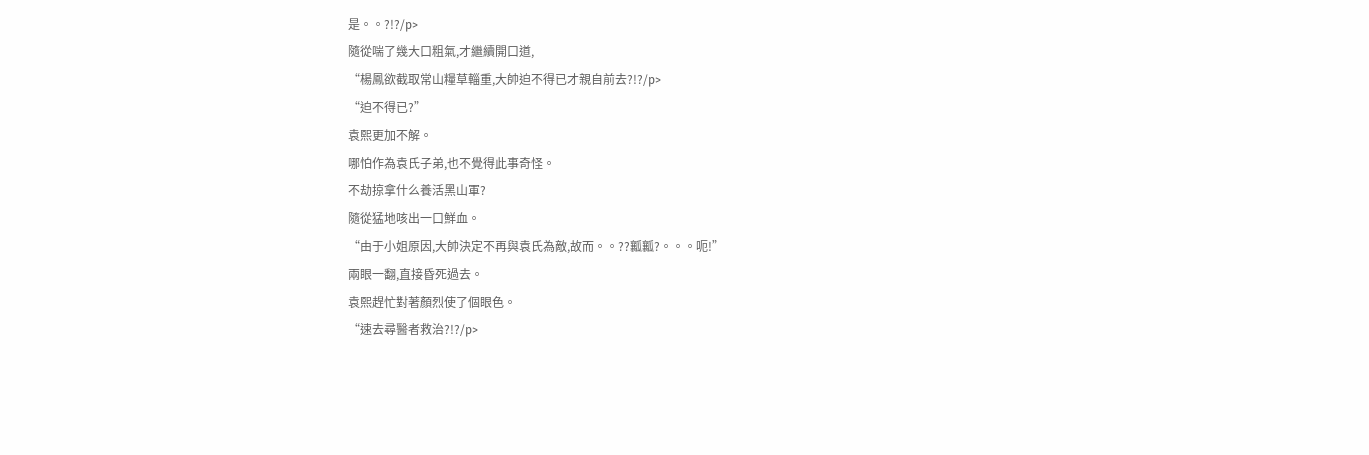是。。?!?/p>
隨從喘了幾大口粗氣,才繼續開口道,
“楊鳳欲截取常山糧草輜重,大帥迫不得已才親自前去?!?/p>
“迫不得已?”
袁熙更加不解。
哪怕作為袁氏子弟,也不覺得此事奇怪。
不劫掠拿什么養活黑山軍?
隨從猛地咳出一口鮮血。
“由于小姐原因,大帥決定不再與袁氏為敵,故而。。??瓤瓤?。。。呃!”
兩眼一翻,直接昏死過去。
袁熙趕忙對著顏烈使了個眼色。
“速去尋醫者救治?!?/p>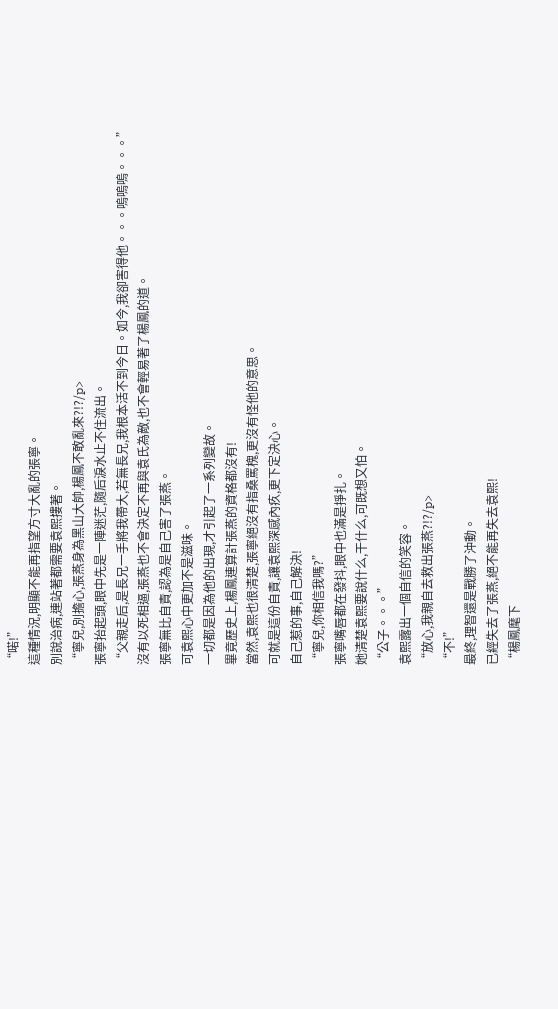“喏!”
這種情況,明顯不能再指望方寸大亂的張寧。
別說治病,連站著都需要袁熙摟著。
“寧兒,別擔心,張燕身為黑山大帥,楊鳳不敢亂來?!?/p>
張寧抬起頭,眼中先是一陣迷茫,隨后淚水止不住流出。
“父親走后,是長兄一手將我帶大,若無長兄,我根本活不到今日。如今,我卻害得他。。。嗚嗚嗚。。。”
沒有以死相逼,張燕也不會決定不再與袁氏為敵,也不會輕易著了楊鳳的道。
張寧無比自責,認為是自己害了張燕。
可袁熙心中更加不是滋味。
一切都是因為他的出現,才引起了一系列變故。
畢竟歷史上,楊鳳連算計張燕的資格都沒有!
當然,袁熙也很清楚,張寧絕沒有指桑罵槐,更沒有怪他的意思。
可就是這份自責,讓袁熙深感內疚,更下定決心。
自己惹的事,自己解決!
“寧兒,你相信我嗎?”
張寧嘴唇都在發抖,眼中也滿是掙扎。
她清楚袁熙要說什么,干什么,可既想又怕。
“公子。。。”
袁熙露出一個自信的笑容。
“放心,我親自去救出張燕?!?/p>
“不!”
最終,理智還是戰勝了沖動。
已經失去了張燕,絕不能再失去袁熙!
“楊鳳麾下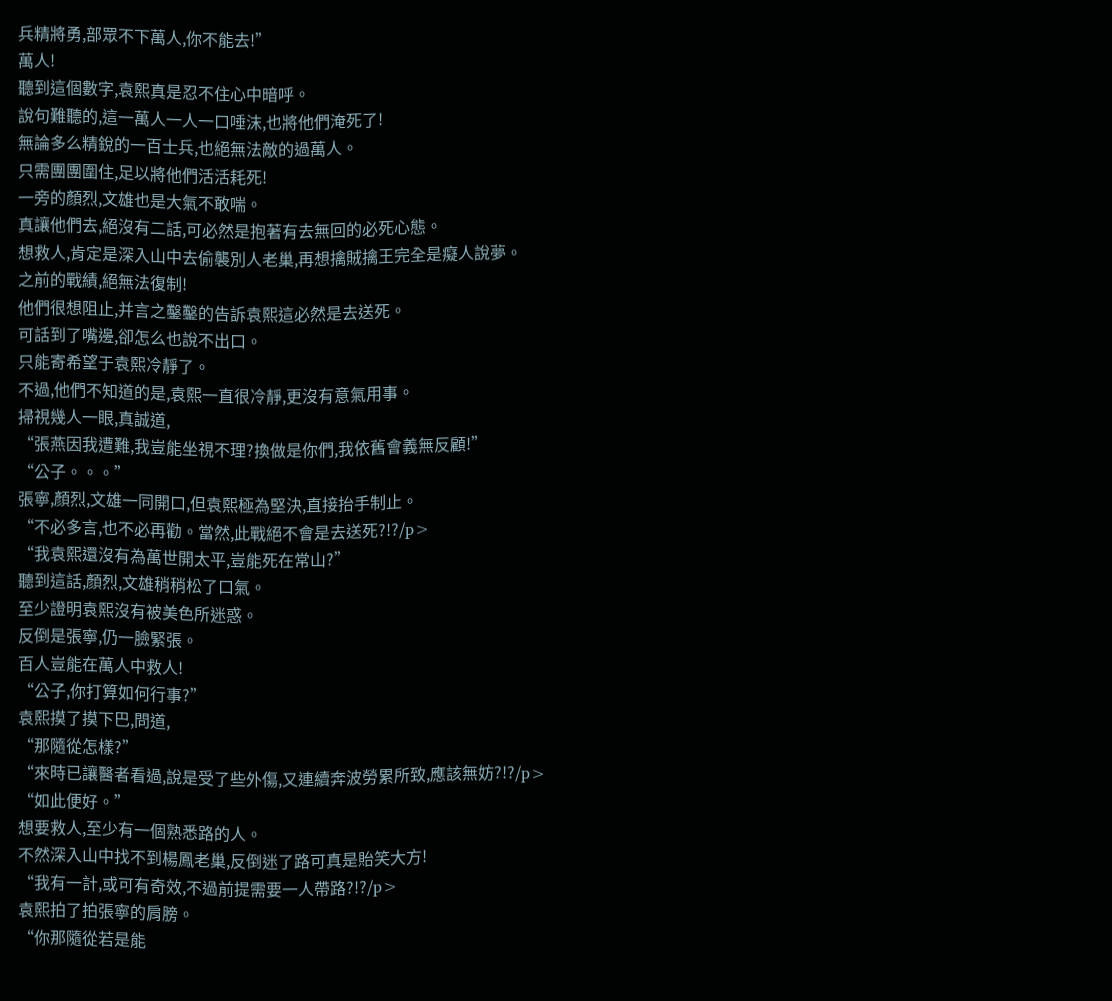兵精將勇,部眾不下萬人,你不能去!”
萬人!
聽到這個數字,袁熙真是忍不住心中暗呼。
說句難聽的,這一萬人一人一口唾沫,也將他們淹死了!
無論多么精銳的一百士兵,也絕無法敵的過萬人。
只需團團圍住,足以將他們活活耗死!
一旁的顏烈,文雄也是大氣不敢喘。
真讓他們去,絕沒有二話,可必然是抱著有去無回的必死心態。
想救人,肯定是深入山中去偷襲別人老巢,再想擒賊擒王完全是癡人說夢。
之前的戰績,絕無法復制!
他們很想阻止,并言之鑿鑿的告訴袁熙這必然是去送死。
可話到了嘴邊,卻怎么也說不出口。
只能寄希望于袁熙冷靜了。
不過,他們不知道的是,袁熙一直很冷靜,更沒有意氣用事。
掃視幾人一眼,真誠道,
“張燕因我遭難,我豈能坐視不理?換做是你們,我依舊會義無反顧!”
“公子。。。”
張寧,顏烈,文雄一同開口,但袁熙極為堅決,直接抬手制止。
“不必多言,也不必再勸。當然,此戰絕不會是去送死?!?/p>
“我袁熙還沒有為萬世開太平,豈能死在常山?”
聽到這話,顏烈,文雄稍稍松了口氣。
至少證明袁熙沒有被美色所迷惑。
反倒是張寧,仍一臉緊張。
百人豈能在萬人中救人!
“公子,你打算如何行事?”
袁熙摸了摸下巴,問道,
“那隨從怎樣?”
“來時已讓醫者看過,說是受了些外傷,又連續奔波勞累所致,應該無妨?!?/p>
“如此便好。”
想要救人,至少有一個熟悉路的人。
不然深入山中找不到楊鳳老巢,反倒迷了路可真是貽笑大方!
“我有一計,或可有奇效,不過前提需要一人帶路?!?/p>
袁熙拍了拍張寧的肩膀。
“你那隨從若是能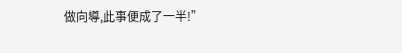做向導,此事便成了一半!”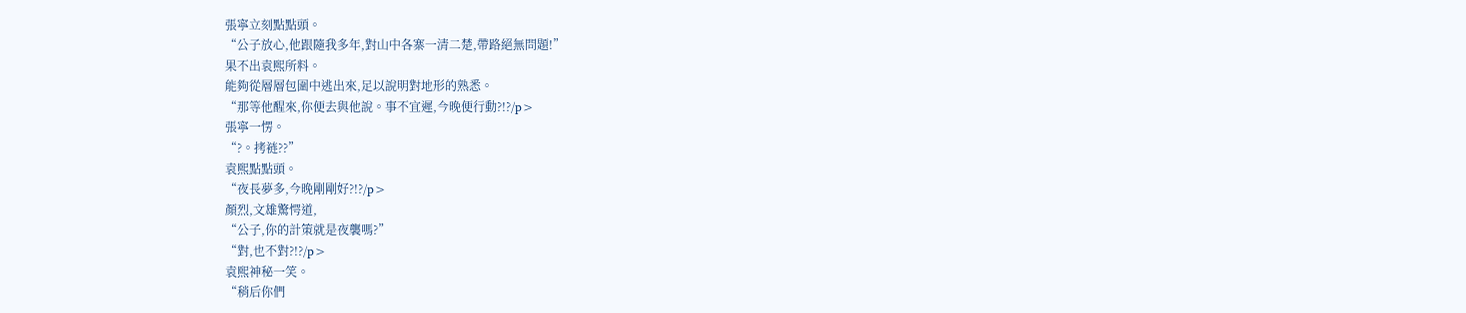張寧立刻點點頭。
“公子放心,他跟隨我多年,對山中各寨一清二楚,帶路絕無問題!”
果不出袁熙所料。
能夠從層層包圍中逃出來,足以說明對地形的熟悉。
“那等他醒來,你便去與他說。事不宜遲,今晚便行動?!?/p>
張寧一愣。
“?。拷裢??”
袁熙點點頭。
“夜長夢多,今晚剛剛好?!?/p>
顏烈,文雄驚愕道,
“公子,你的計策就是夜襲嗎?”
“對,也不對?!?/p>
袁熙神秘一笑。
“稍后你們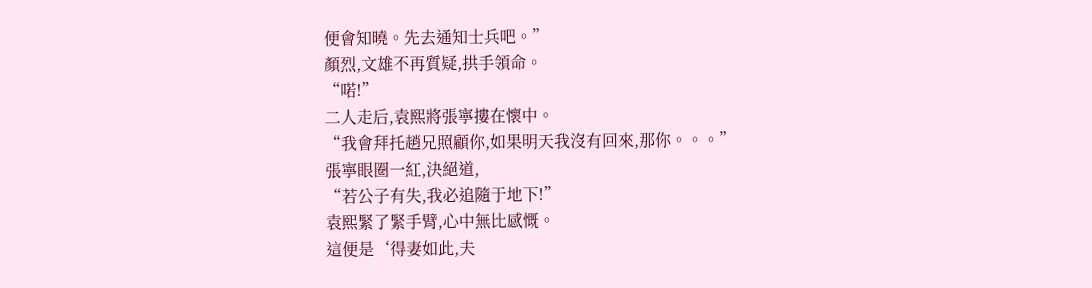便會知曉。先去通知士兵吧。”
顏烈,文雄不再質疑,拱手領命。
“喏!”
二人走后,袁熙將張寧摟在懷中。
“我會拜托趙兄照顧你,如果明天我沒有回來,那你。。。”
張寧眼圈一紅,決絕道,
“若公子有失,我必追隨于地下!”
袁熙緊了緊手臂,心中無比感慨。
這便是‘得妻如此,夫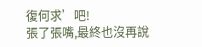復何求’吧!
張了張嘴,最終也沒再說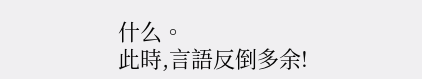什么。
此時,言語反倒多余!